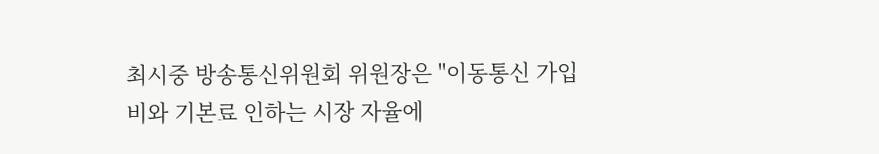최시중 방송통신위원회 위원장은 "이동통신 가입비와 기본료 인하는 시장 자율에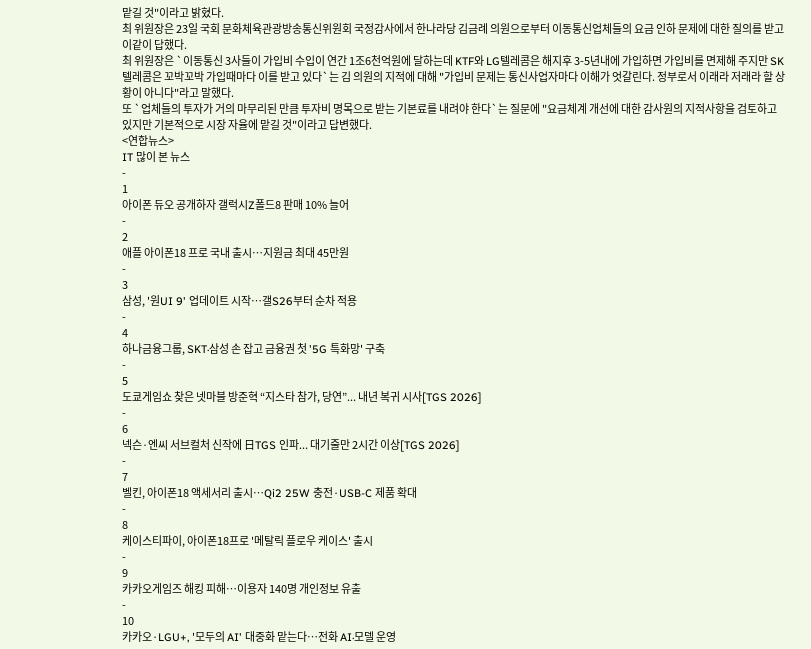맡길 것"이라고 밝혔다.
최 위원장은 23일 국회 문화체육관광방송통신위원회 국정감사에서 한나라당 김금례 의원으로부터 이동통신업체들의 요금 인하 문제에 대한 질의를 받고 이같이 답했다.
최 위원장은 `이동통신 3사들이 가입비 수입이 연간 1조6천억원에 달하는데 KTF와 LG텔레콤은 해지후 3-5년내에 가입하면 가입비를 면제해 주지만 SK텔레콤은 꼬박꼬박 가입때마다 이를 받고 있다`는 김 의원의 지적에 대해 "가입비 문제는 통신사업자마다 이해가 엇갈린다. 정부로서 이래라 저래라 할 상황이 아니다"라고 말했다.
또 `업체들의 투자가 거의 마무리된 만큼 투자비 명목으로 받는 기본료를 내려야 한다`는 질문에 "요금체계 개선에 대한 감사원의 지적사항을 검토하고 있지만 기본적으로 시장 자율에 맡길 것"이라고 답변했다.
<연합뉴스>
IT 많이 본 뉴스
-
1
아이폰 듀오 공개하자 갤럭시Z폴드8 판매 10% 늘어
-
2
애플 아이폰18 프로 국내 출시…지원금 최대 45만원
-
3
삼성, '원UI 9' 업데이트 시작…갤S26부터 순차 적용
-
4
하나금융그룹, SKT·삼성 손 잡고 금융권 첫 '5G 특화망' 구축
-
5
도쿄게임쇼 찾은 넷마블 방준혁 “지스타 참가, 당연”... 내년 복귀 시사[TGS 2026]
-
6
넥슨·엔씨 서브컬처 신작에 日TGS 인파... 대기줄만 2시간 이상[TGS 2026]
-
7
벨킨, 아이폰18 액세서리 출시…Qi2 25W 충전·USB-C 제품 확대
-
8
케이스티파이, 아이폰18프로 '메탈릭 플로우 케이스' 출시
-
9
카카오게임즈 해킹 피해…이용자 140명 개인정보 유출
-
10
카카오·LGU+, '모두의 AI' 대중화 맡는다…전화 AI·모델 운영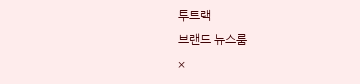투트랙
브랜드 뉴스룸
×